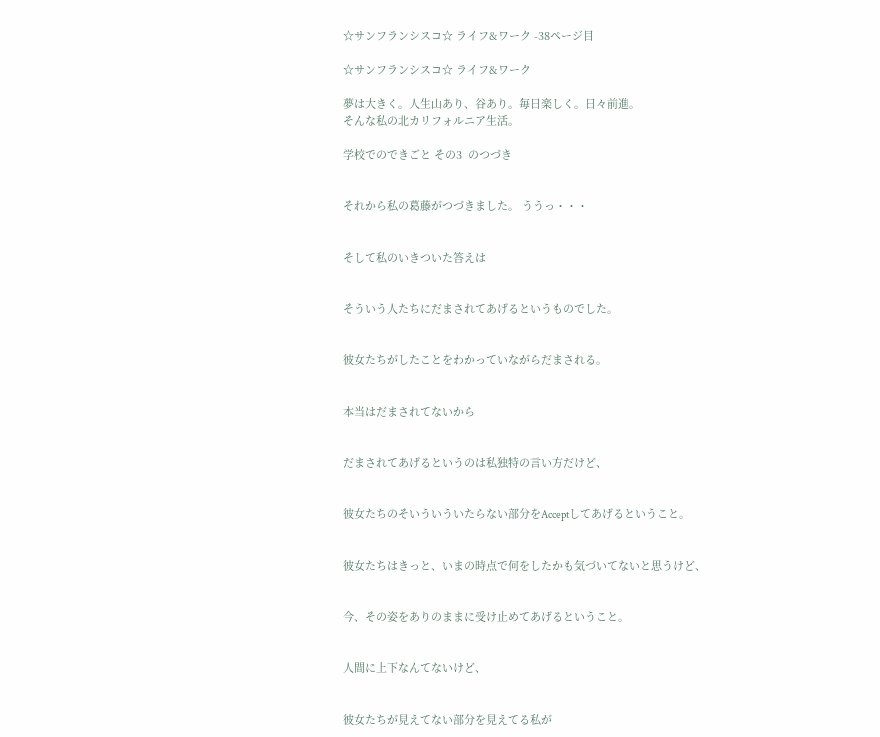☆サンフランシスコ☆ ライフ&ワーク -38ページ目

☆サンフランシスコ☆ ライフ&ワーク

夢は大きく。人生山あり、谷あり。毎日楽しく。日々前進。
そんな私の北カリフォルニア生活。

学校でのできごと その3  のつづき


それから私の葛藤がつづきました。 ううっ・・・


そして私のいきついた答えは


そういう人たちにだまされてあげるというものでした。


彼女たちがしたことをわかっていながらだまされる。


本当はだまされてないから


だまされてあげるというのは私独特の言い方だけど、


彼女たちのそいういういたらない部分をAcceptしてあげるということ。


彼女たちはきっと、いまの時点で何をしたかも気づいてないと思うけど、


今、その姿をありのままに受け止めてあげるということ。


人間に上下なんてないけど、


彼女たちが見えてない部分を見えてる私が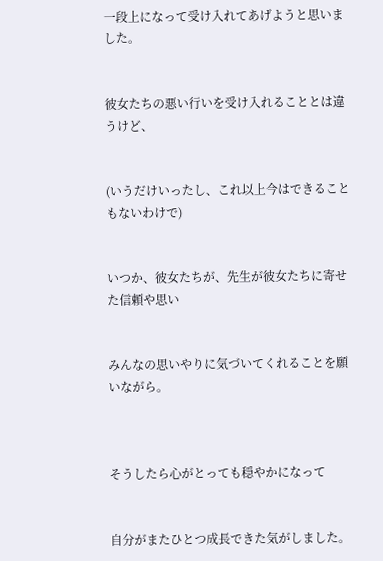一段上になって受け入れてあげようと思いました。


彼女たちの悪い行いを受け入れることとは違うけど、


(いうだけいったし、これ以上今はできることもないわけで)


いつか、彼女たちが、先生が彼女たちに寄せた信頼や思い


みんなの思いやりに気づいてくれることを願いながら。



そうしたら心がとっても穏やかになって


自分がまたひとつ成長できた気がしました。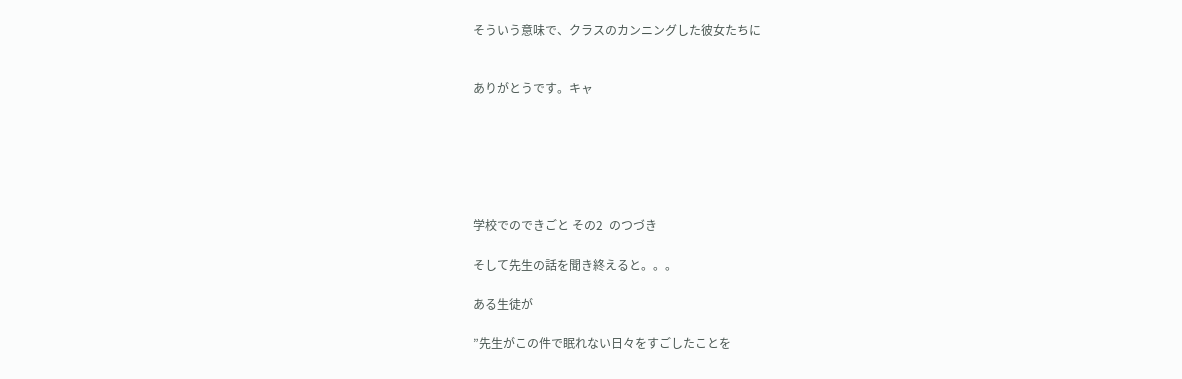そういう意味で、クラスのカンニングした彼女たちに


ありがとうです。キャ






学校でのできごと その2  のつづき

そして先生の話を聞き終えると。。。

ある生徒が

”先生がこの件で眠れない日々をすごしたことを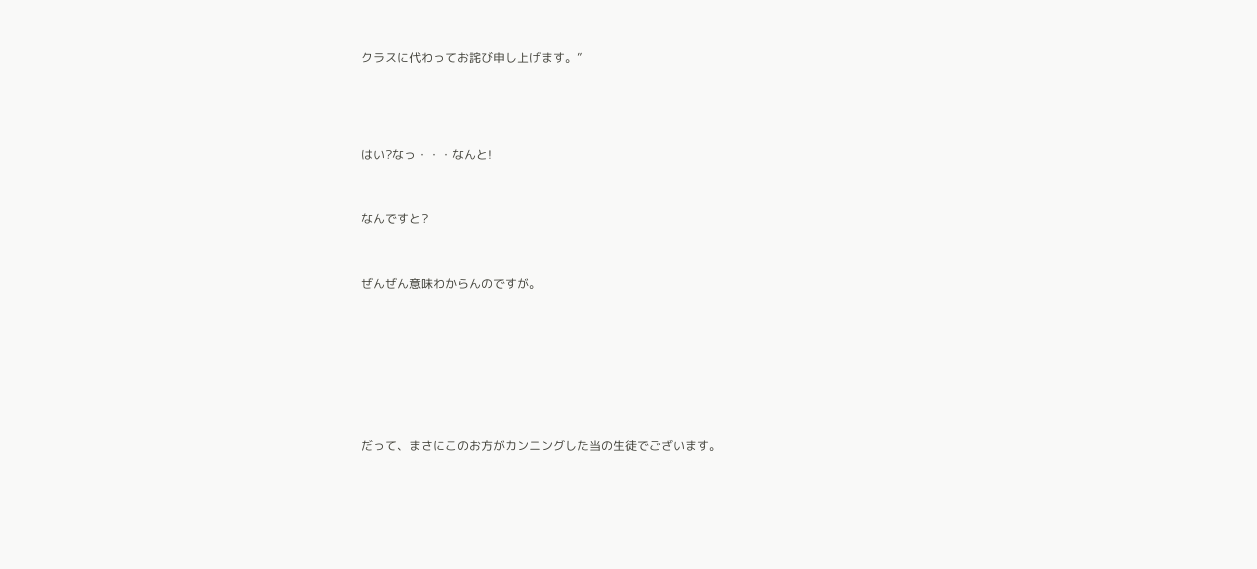クラスに代わってお詫び申し上げます。”





はい?なっ・・・なんと!



なんですと?



ぜんぜん意味わからんのですが。









だって、まさにこのお方がカンニングした当の生徒でございます。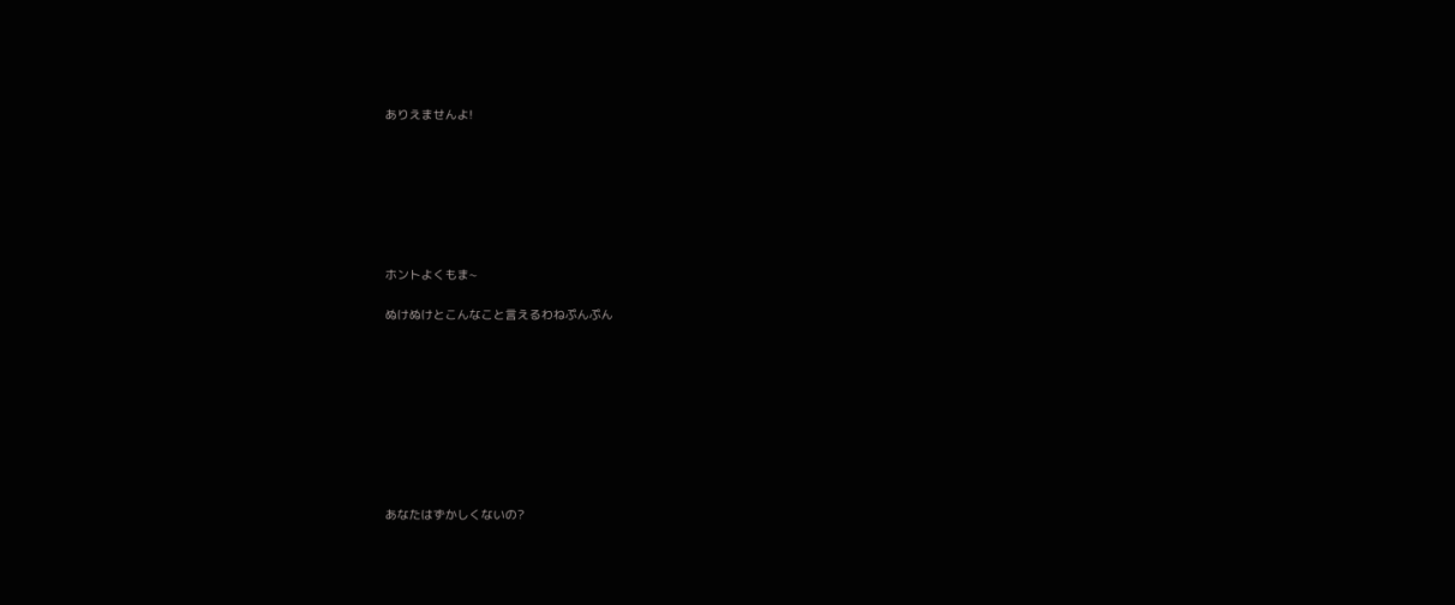ありえませんよ!







ホントよくもま~

ぬけぬけとこんなこと言えるわねぷんぷん









あなたはずかしくないの?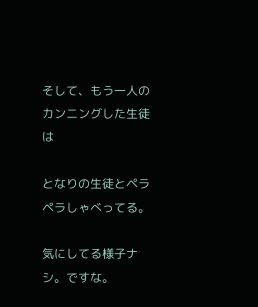そして、もう一人のカンニングした生徒は

となりの生徒とペラペラしゃべってる。

気にしてる様子ナシ。ですな。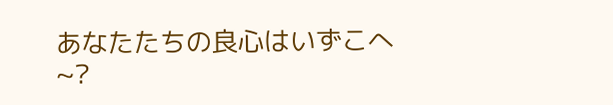あなたたちの良心はいずこへ~?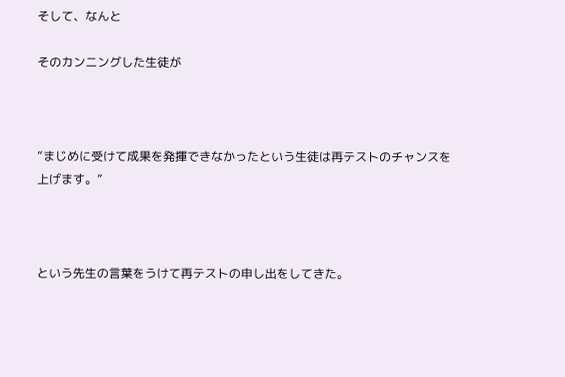そして、なんと

そのカンニングした生徒が



”まじめに受けて成果を発揮できなかったという生徒は再テストのチャンスを上げます。”



という先生の言葉をうけて再テストの申し出をしてきた。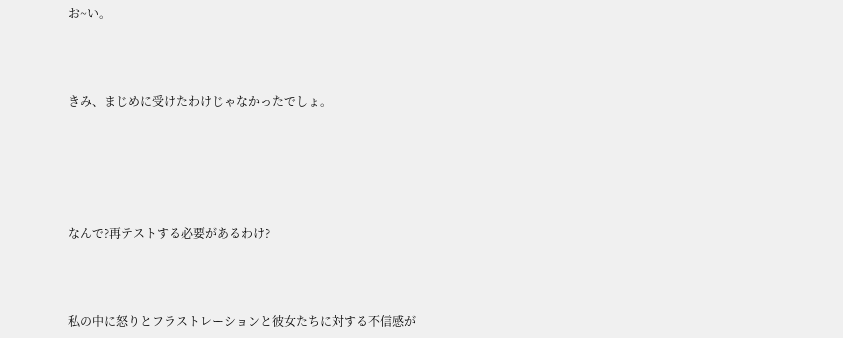お~い。



きみ、まじめに受けたわけじゃなかったでしょ。





なんで?再テストする必要があるわけ?



私の中に怒りとフラストレーションと彼女たちに対する不信感が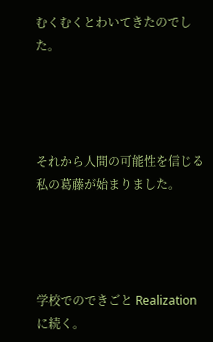むくむくとわいてきたのでした。




それから人間の可能性を信じる私の葛藤が始まりました。




学校でのできごと Realization  に続く。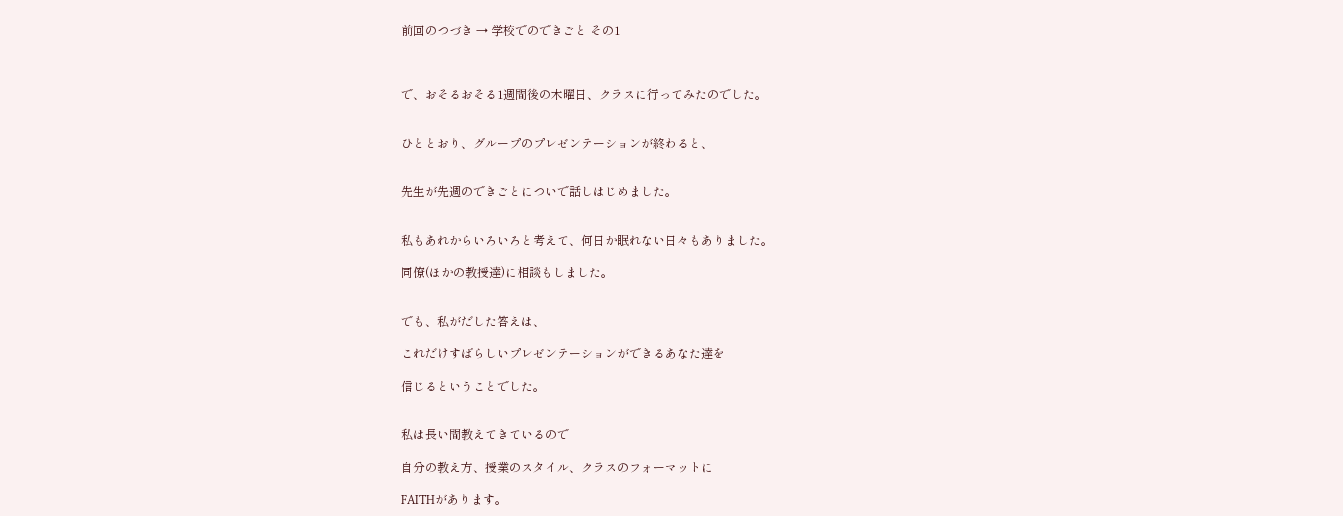前回のつづき → 学校でのできごと その1



で、おそるおそる1週間後の木曜日、クラスに行ってみたのでした。


ひととおり、グループのプレゼンテーションが終わると、


先生が先週のできごとについで話しはじめました。


私もあれからいろいろと考えて、何日か眠れない日々もありました。

同僚(ほかの教授達)に相談もしました。


でも、私がだした答えは、

これだけすばらしいプレゼンテーションができるあなた達を

信じるということでした。


私は長い間教えてきているので

自分の教え方、授業のスタイル、クラスのフォーマットに

FAITHがあります。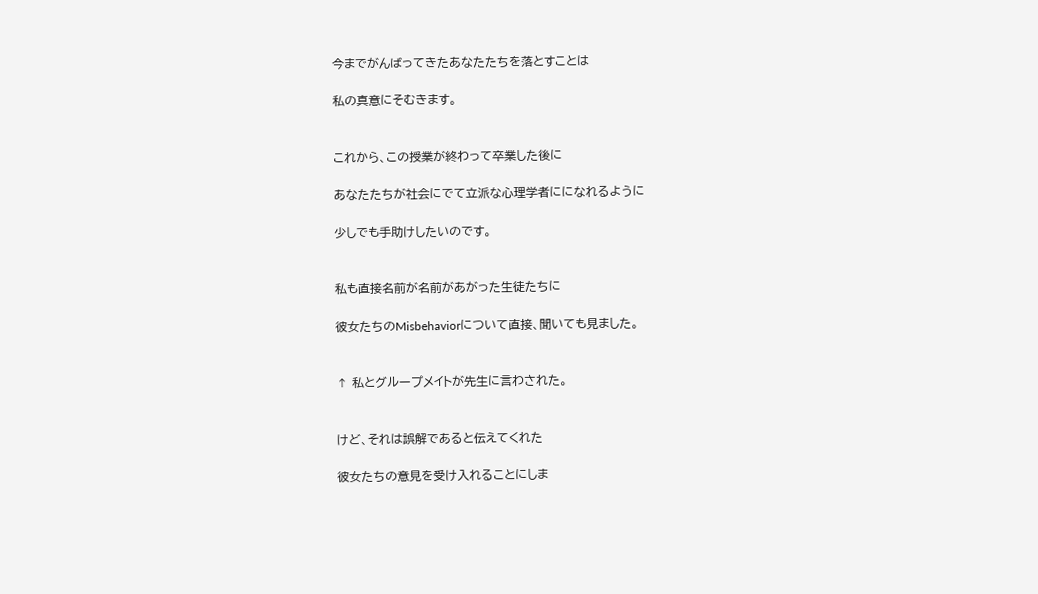今までがんばってきたあなたたちを落とすことは

私の真意にそむきます。


これから、この授業が終わって卒業した後に

あなたたちが社会にでて立派な心理学者にになれるように

少しでも手助けしたいのです。


私も直接名前が名前があがった生徒たちに

彼女たちのMisbehaviorについて直接、聞いても見ました。


↑ 私とグループメイトが先生に言わされた。


けど、それは誤解であると伝えてくれた

彼女たちの意見を受け入れることにしま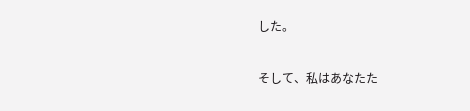した。


そして、私はあなたた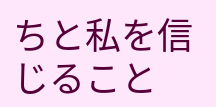ちと私を信じること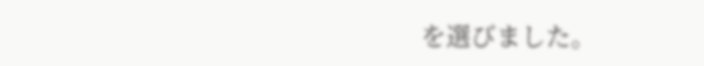を選びました。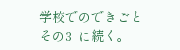学校でのできごと その3  に続く。